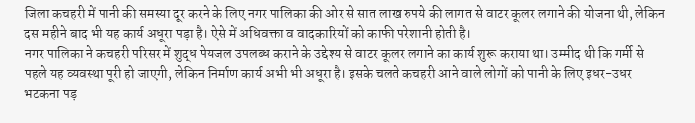जिला कचहरी में पानी की समस्या दूर करने के लिए नगर पालिका की ओर से सात लाख रुपये की लागत से वाटर कूलर लगाने की योजना थी, लेकिन दस महीने बाद भी यह कार्य अधूरा पड़ा है। ऐसे में अधिवक्ता व वादकारियों को काफी परेशानी होती है।
नगर पालिका ने कचहरी परिसर में शुद्ध पेयजल उपलब्ध कराने के उद्देश्य से वाटर कूलर लगाने का कार्य शुरू कराया था। उम्मीद थी कि गर्मी से पहले यह व्यवस्था पूरी हो जाएगी, लेकिन निर्माण कार्य अभी भी अधूरा है। इसके चलते कचहरी आने वाले लोगों को पानी के लिए इधर-उधर भटकना पड़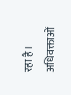रहा है।
अधिवक्ताओं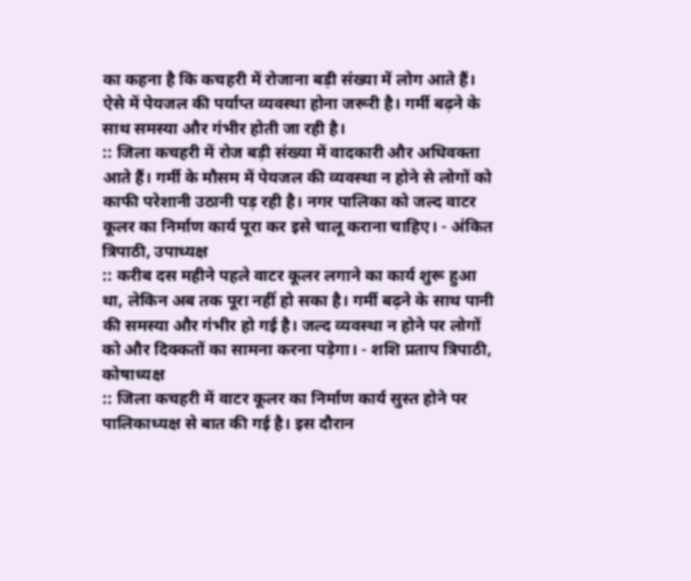का कहना है कि कचहरी में रोजाना बड़ी संख्या में लोग आते हैं। ऐसे में पेयजल की पर्याप्त व्यवस्था होना जरूरी है। गर्मी बढ़ने के साथ समस्या और गंभीर होती जा रही है।
:: जिला कचहरी में रोज बड़ी संख्या में वादकारी और अधिवक्ता आते हैं। गर्मी के मौसम में पेयजल की व्यवस्था न होने से लोगों को काफी परेशानी उठानी पड़ रही है। नगर पालिका को जल्द वाटर कूलर का निर्माण कार्य पूरा कर इसे चालू कराना चाहिए। - अंकित त्रिपाठी, उपाध्यक्ष
:: करीब दस महीने पहले वाटर कूलर लगाने का कार्य शुरू हुआ था, लेकिन अब तक पूरा नहीं हो सका है। गर्मी बढ़ने के साथ पानी की समस्या और गंभीर हो गई है। जल्द व्यवस्था न होने पर लोगों को और दिक्कतों का सामना करना पड़ेगा। - शशि प्रताप त्रिपाठी, कोषाध्यक्ष
:: जिला कचहरी में वाटर कूलर का निर्माण कार्य सुस्त होने पर पालिकाध्यक्ष से बात की गई है। इस दौरान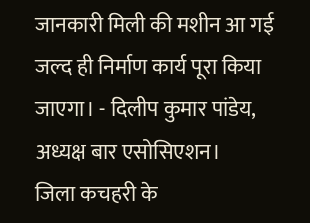जानकारी मिली की मशीन आ गई जल्द ही निर्माण कार्य पूरा किया जाएगा। - दिलीप कुमार पांडेय, अध्यक्ष बार एसोसिएशन।
जिला कचहरी के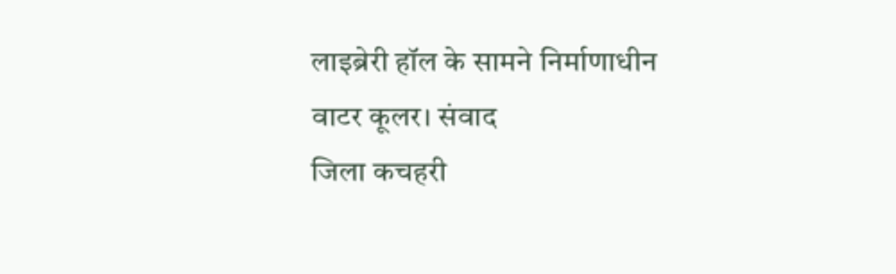लाइब्रेरी हॉल के सामने निर्माणाधीन वाटर कूलर। संवाद
जिला कचहरी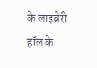के लाइब्रेरी हॉल के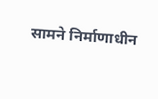सामने निर्माणाधीन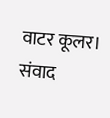वाटर कूलर। संवाद